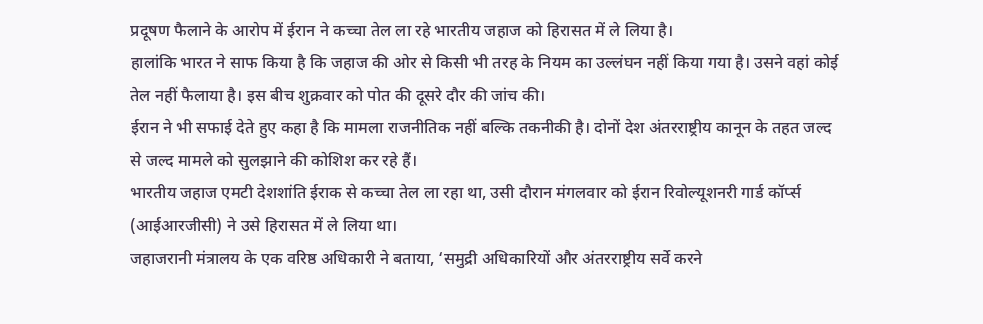प्रदूषण फैलाने के आरोप में ईरान ने कच्चा तेल ला रहे भारतीय जहाज को हिरासत में ले लिया है।
हालांकि भारत ने साफ किया है कि जहाज की ओर से किसी भी तरह के नियम का उल्लंघन नहीं किया गया है। उसने वहां कोई तेल नहीं फैलाया है। इस बीच शुक्रवार को पोत की दूसरे दौर की जांच की।
ईरान ने भी सफाई देते हुए कहा है कि मामला राजनीतिक नहीं बल्कि तकनीकी है। दोनों देश अंतरराष्ट्रीय कानून के तहत जल्द से जल्द मामले को सुलझाने की कोशिश कर रहे हैं।
भारतीय जहाज एमटी देशशांति ईराक से कच्चा तेल ला रहा था, उसी दौरान मंगलवार को ईरान रिवोल्यूशनरी गार्ड कॉर्प्स (आईआरजीसी) ने उसे हिरासत में ले लिया था।
जहाजरानी मंत्रालय के एक वरिष्ठ अधिकारी ने बताया, ‘समुद्री अधिकारियों और अंतरराष्ट्रीय सर्वे करने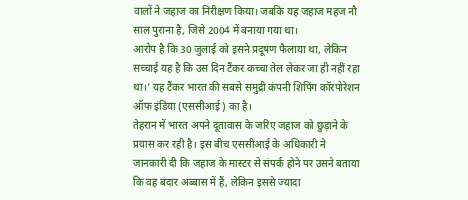वालों ने जहाज का निरीक्षण किया। जबकि यह जहाज महज नौ साल पुराना है, जिसे 2004 में बनाया गया था।
आरोप है कि 30 जुलाई को इसने प्रदूषण फैलाया था, लेकिन सच्चाई यह है कि उस दिन टैंकर कच्चा तेल लेकर जा ही नहीं रहा था।’ यह टैंकर भारत की सबसे समुद्री कंपनी शिपिंग कॉरपोरेशन ऑफ इंडिया (एससीआई) का है।
तेहरान में भारत अपने दूतावास के जरिए जहाज को छुड़ाने के प्रयास कर रही है। इस बीच एससीआई के अधिकारी ने जानकारी दी कि जहाज के मास्टर से संपर्क होने पर उसने बताया कि वह बंदार अब्बास में हैं, लेकिन इससे ज्यादा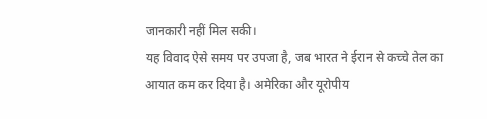जानकारी नहीं मिल सकी।
यह विवाद ऐसे समय पर उपजा है, जब भारत ने ईरान से कच्चे तेल का आयात कम कर दिया है। अमेरिका और यूरोपीय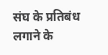संघ के प्रतिबंध लगाने के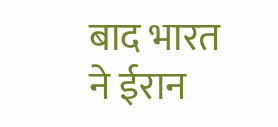बाद भारत ने ईरान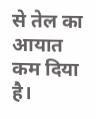से तेल का आयात कम दिया है।